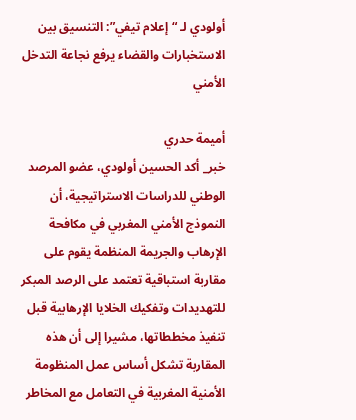أولودي لـ “إعلام تيفي”: التنسيق بين الاستخبارات والقضاء يرفع نجاعة التدخل الأمني

أميمة حدري
خبر_ أكد الحسين أولودي، عضو المرصد الوطني للدراسات الاستراتيجية، أن النموذج الأمني المغربي في مكافحة الإرهاب والجريمة المنظمة يقوم على مقاربة استباقية تعتمد على الرصد المبكر للتهديدات وتفكيك الخلايا الإرهابية قبل تنفيذ مخططاتها، مشيرا إلى أن هذه المقاربة تشكل أساس عمل المنظومة الأمنية المغربية في التعامل مع المخاطر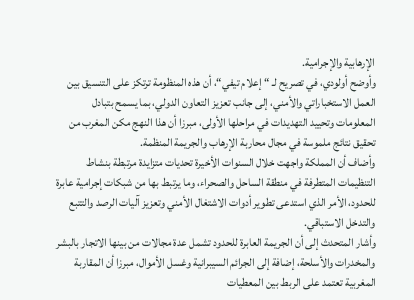الإرهابية والإجرامية.
وأوضح أولودي، في تصريح لـ “إعلام تيفي“، أن هذه المنظومة ترتكز على التنسيق بين العمل الاستخباراتي والأمني، إلى جانب تعزيز التعاون الدولي، بما يسمح بتبادل المعلومات وتحييد التهديدات في مراحلها الأولى، مبرزا أن هذا النهج مكن المغرب من تحقيق نتائج ملموسة في مجال محاربة الإرهاب والجريمة المنظمة.
وأضاف أن المملكة واجهت خلال السنوات الأخيرة تحديات متزايدة مرتبطة بنشاط التنظيمات المتطرفة في منطقة الساحل والصحراء، وما يرتبط بها من شبكات إجرامية عابرة للحدود، الأمر الذي استدعى تطوير أدوات الاشتغال الأمني وتعزيز آليات الرصد والتتبع والتدخل الاستباقي.
وأشار المتحدث إلى أن الجريمة العابرة للحدود تشمل عدة مجالات من بينها الاتجار بالبشر والمخدرات والأسلحة، إضافة إلى الجرائم السيبرانية وغسل الأموال، مبرزا أن المقاربة المغربية تعتمد على الربط بين المعطيات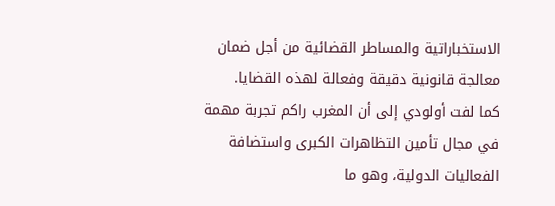الاستخباراتية والمساطر القضائية من أجل ضمان معالجة قانونية دقيقة وفعالة لهذه القضايا.
كما لفت أولودي إلى أن المغرب راكم تجربة مهمة في مجال تأمين التظاهرات الكبرى واستضافة الفعاليات الدولية، وهو ما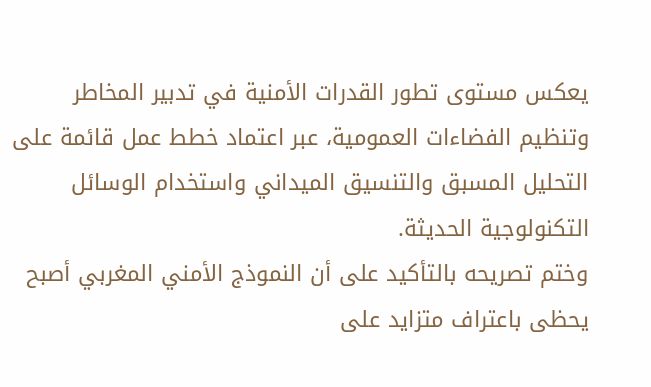يعكس مستوى تطور القدرات الأمنية في تدبير المخاطر وتنظيم الفضاءات العمومية، عبر اعتماد خطط عمل قائمة على التحليل المسبق والتنسيق الميداني واستخدام الوسائل التكنولوجية الحديثة.
وختم تصريحه بالتأكيد على أن النموذج الأمني المغربي أصبح يحظى باعتراف متزايد على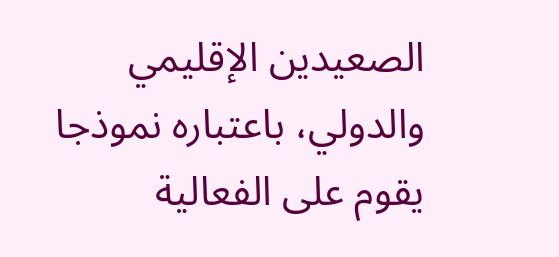الصعيدين الإقليمي والدولي، باعتباره نموذجا يقوم على الفعالية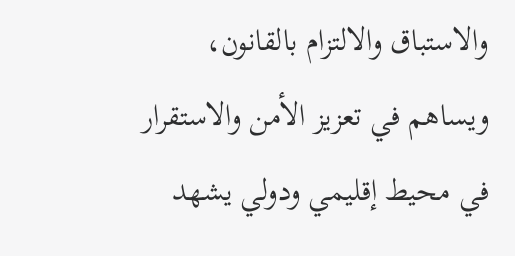والاستباق والالتزام بالقانون، ويساهم في تعزيز الأمن والاستقرار في محيط إقليمي ودولي يشهد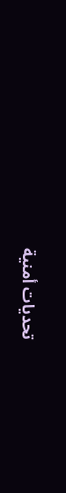تحديات أمنية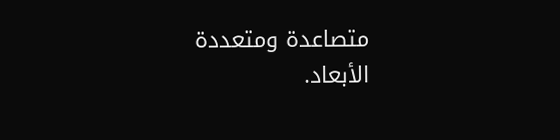متصاعدة ومتعددة الأبعاد.